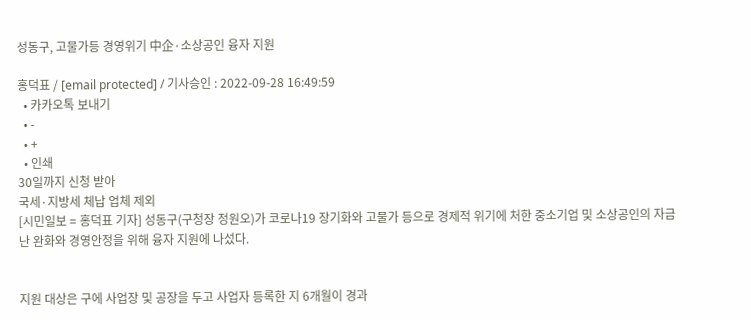성동구, 고물가등 경영위기 中企·소상공인 융자 지원

홍덕표 / [email protected] / 기사승인 : 2022-09-28 16:49:59
  • 카카오톡 보내기
  • -
  • +
  • 인쇄
30일까지 신청 받아
국세·지방세 체납 업체 제외
[시민일보 = 홍덕표 기자] 성동구(구청장 정원오)가 코로나19 장기화와 고물가 등으로 경제적 위기에 처한 중소기업 및 소상공인의 자금난 완화와 경영안정을 위해 융자 지원에 나섰다.


지원 대상은 구에 사업장 및 공장을 두고 사업자 등록한 지 6개월이 경과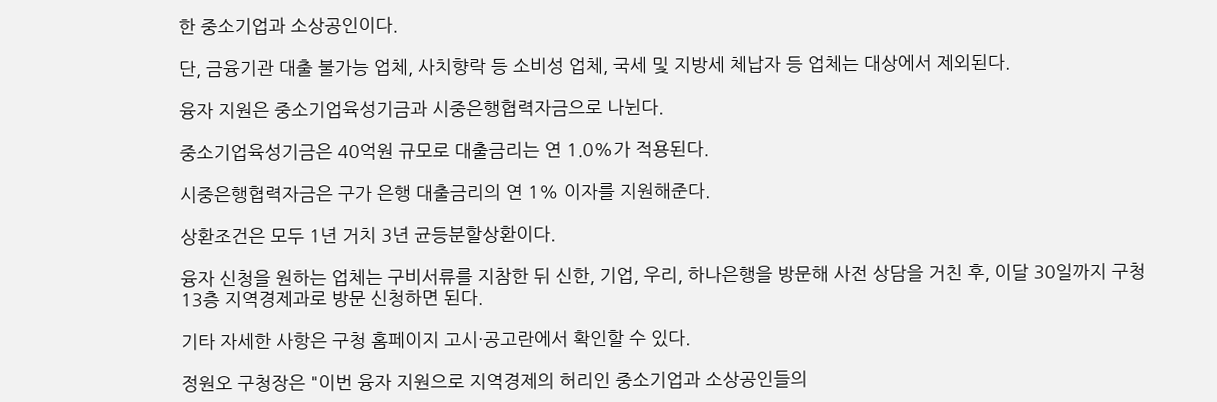한 중소기업과 소상공인이다.

단, 금융기관 대출 불가능 업체, 사치향락 등 소비성 업체, 국세 및 지방세 체납자 등 업체는 대상에서 제외된다.

융자 지원은 중소기업육성기금과 시중은행협력자금으로 나뉜다.

중소기업육성기금은 40억원 규모로 대출금리는 연 1.0%가 적용된다.

시중은행협력자금은 구가 은행 대출금리의 연 1% 이자를 지원해준다.

상환조건은 모두 1년 거치 3년 균등분할상환이다.

융자 신청을 원하는 업체는 구비서류를 지참한 뒤 신한, 기업, 우리, 하나은행을 방문해 사전 상담을 거친 후, 이달 30일까지 구청 13층 지역경제과로 방문 신청하면 된다.

기타 자세한 사항은 구청 홈페이지 고시·공고란에서 확인할 수 있다.

정원오 구청장은 "이번 융자 지원으로 지역경제의 허리인 중소기업과 소상공인들의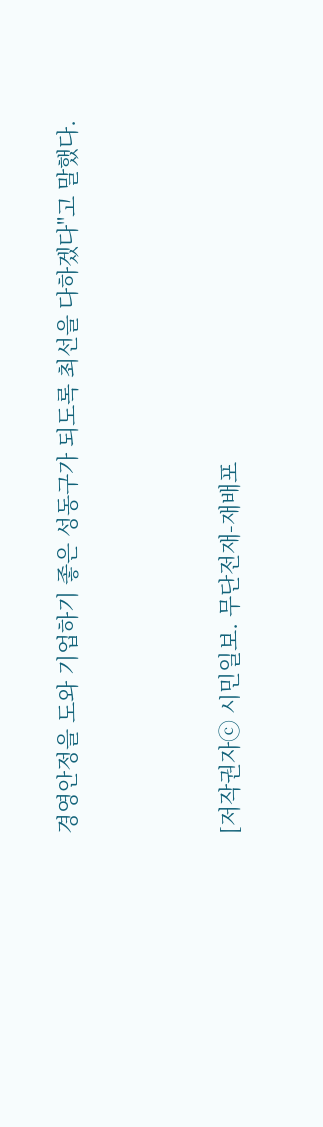경영안정을 도와 기업하기 좋은 성동구가 되도록 최선을 다하겠다"고 말했다.



[저작권자ⓒ 시민일보. 무단전재-재배포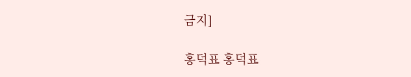금지]

홍덕표 홍덕표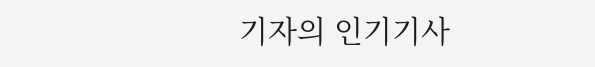기자의 인기기사